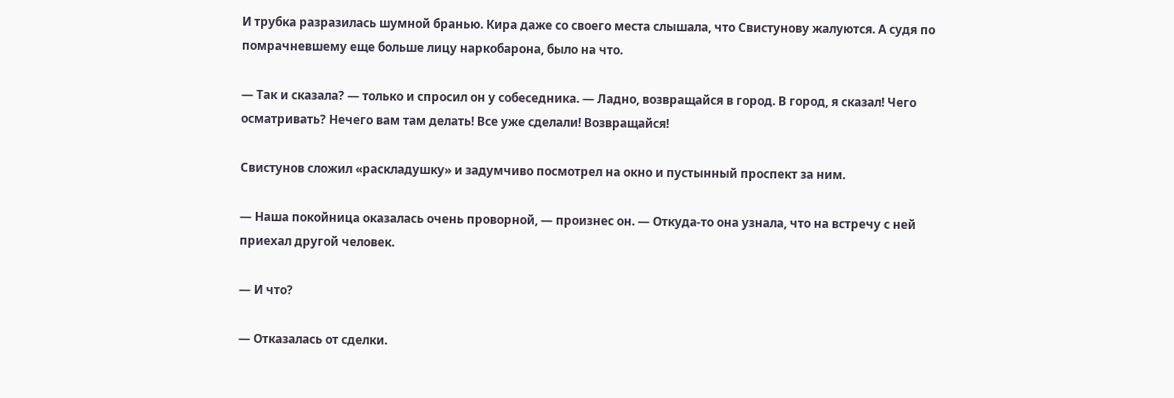И трубка разразилась шумной бранью. Кира даже со своего места слышала, что Свистунову жалуются. А судя по помрачневшему еще больше лицу наркобарона, было на что.

— Так и сказала? — только и спросил он у собеседника. — Ладно, возвращайся в город. В город, я сказал! Чего осматривать? Нечего вам там делать! Все уже сделали! Возвращайся!

Свистунов сложил «раскладушку» и задумчиво посмотрел на окно и пустынный проспект за ним.

— Наша покойница оказалась очень проворной, — произнес он. — Откуда-то она узнала, что на встречу с ней приехал другой человек.

— И что?

— Отказалась от сделки.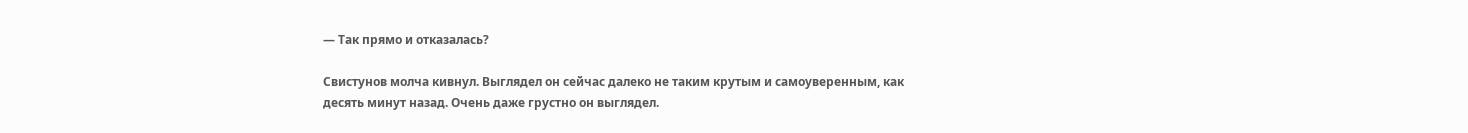— Так прямо и отказалась?

Свистунов молча кивнул. Выглядел он сейчас далеко не таким крутым и самоуверенным, как десять минут назад. Очень даже грустно он выглядел.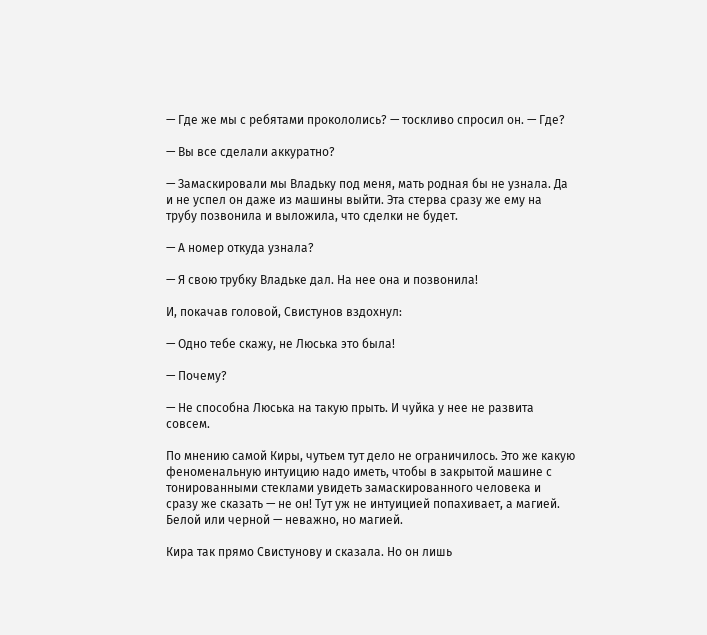— Где же мы с ребятами прокололись? — тоскливо спросил он. — Где?

— Вы все сделали аккуратно?

— Замаскировали мы Владьку под меня, мать родная бы не узнала. Да и не успел он даже из машины выйти. Эта стерва сразу же ему на трубу позвонила и выложила, что сделки не будет.

— А номер откуда узнала?

— Я свою трубку Владьке дал. На нее она и позвонила!

И, покачав головой, Свистунов вздохнул:

— Одно тебе скажу, не Люська это была!

— Почему?

— Не способна Люська на такую прыть. И чуйка у нее не развита совсем.

По мнению самой Киры, чутьем тут дело не ограничилось. Это же какую феноменальную интуицию надо иметь, чтобы в закрытой машине с тонированными стеклами увидеть замаскированного человека и сразу же сказать — не он! Тут уж не интуицией попахивает, а магией. Белой или черной — неважно, но магией.

Кира так прямо Свистунову и сказала. Но он лишь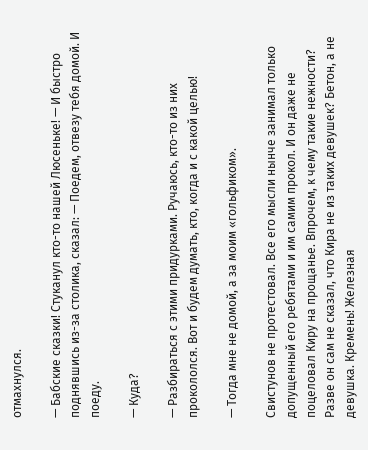отмахнулся.

— Бабские сказки! Стуканул кто-то нашей Люсеньке! — И быстро поднявшись из-за столика, сказал: — Поедем, отвезу тебя домой. И поеду.

— Куда?

— Разбираться с этими придурками. Ручаюсь, кто-то из них прокололся. Вот и будем думать, кто, когда и с какой целью!

— Тогда мне не домой, а за моим «гольфиком».

Свистунов не протестовал. Все его мысли нынче занимал только допущенный его ребятами и им самим прокол. И он даже не поцеловал Киру на прощанье. Впрочем, к чему такие нежности? Разве он сам не сказал, что Кира не из таких девушек? Бетон, а не девушка. Кремень! Железная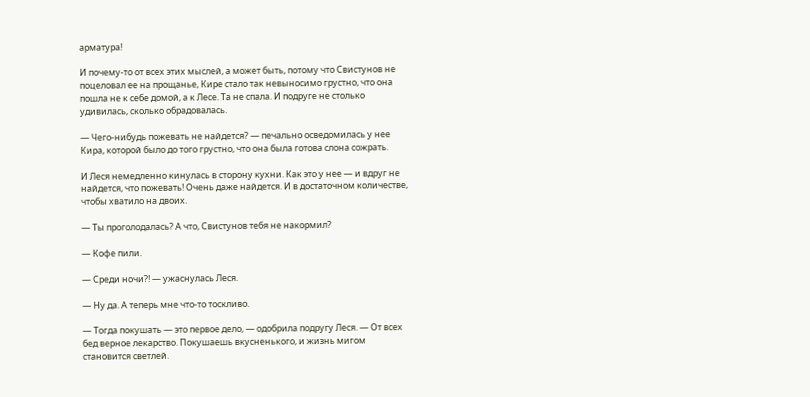арматура!

И почему-то от всех этих мыслей, а может быть, потому что Свистунов не поцеловал ее на прощанье, Кире стало так невыносимо грустно, что она пошла не к себе домой, а к Лесе. Та не спала. И подруге не столько удивилась, сколько обрадовалась.

— Чего-нибудь пожевать не найдется? — печально осведомилась у нее Кира, которой было до того грустно, что она была готова слона сожрать.

И Леся немедленно кинулась в сторону кухни. Как это у нее — и вдруг не найдется, что пожевать! Очень даже найдется. И в достаточном количестве, чтобы хватило на двоих.

— Ты проголодалась? А что, Свистунов тебя не накормил?

— Кофе пили.

— Среди ночи?! — ужаснулась Леся.

— Ну да. А теперь мне что-то тоскливо.

— Тогда покушать — это первое дело, — одобрила подругу Леся. — От всех бед верное лекарство. Покушаешь вкусненького, и жизнь мигом становится светлей.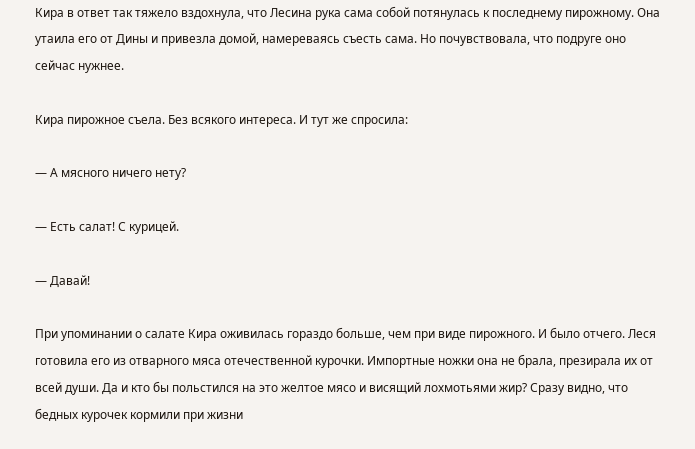Кира в ответ так тяжело вздохнула, что Лесина рука сама собой потянулась к последнему пирожному. Она утаила его от Дины и привезла домой, намереваясь съесть сама. Но почувствовала, что подруге оно сейчас нужнее.

Кира пирожное съела. Без всякого интереса. И тут же спросила:

— А мясного ничего нету?

— Есть салат! С курицей.

— Давай!

При упоминании о салате Кира оживилась гораздо больше, чем при виде пирожного. И было отчего. Леся готовила его из отварного мяса отечественной курочки. Импортные ножки она не брала, презирала их от всей души. Да и кто бы польстился на это желтое мясо и висящий лохмотьями жир? Сразу видно, что бедных курочек кормили при жизни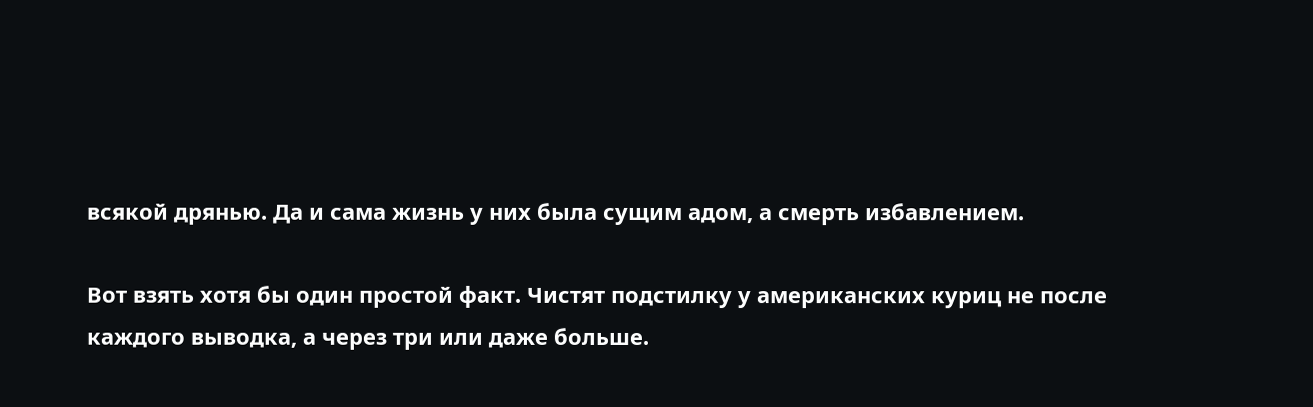всякой дрянью. Да и сама жизнь у них была сущим адом, а смерть избавлением.

Вот взять хотя бы один простой факт. Чистят подстилку у американских куриц не после каждого выводка, а через три или даже больше.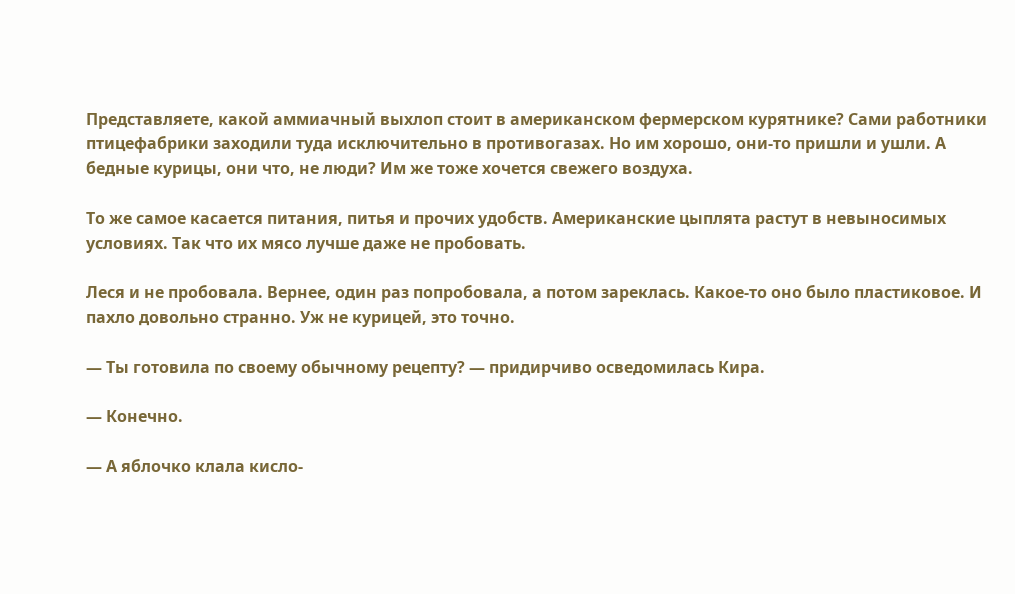Представляете, какой аммиачный выхлоп стоит в американском фермерском курятнике? Сами работники птицефабрики заходили туда исключительно в противогазах. Но им хорошо, они-то пришли и ушли. А бедные курицы, они что, не люди? Им же тоже хочется свежего воздуха.

То же самое касается питания, питья и прочих удобств. Американские цыплята растут в невыносимых условиях. Так что их мясо лучше даже не пробовать.

Леся и не пробовала. Вернее, один раз попробовала, а потом зареклась. Какое-то оно было пластиковое. И пахло довольно странно. Уж не курицей, это точно.

— Ты готовила по своему обычному рецепту? — придирчиво осведомилась Кира.

— Конечно.

— А яблочко клала кисло-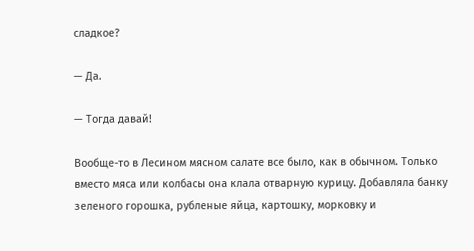сладкое?

— Да.

— Тогда давай!

Вообще-то в Лесином мясном салате все было, как в обычном. Только вместо мяса или колбасы она клала отварную курицу. Добавляла банку зеленого горошка, рубленые яйца, картошку, морковку и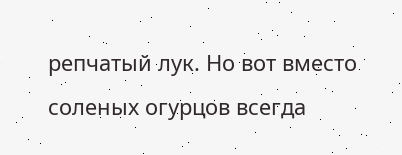репчатый лук. Но вот вместо соленых огурцов всегда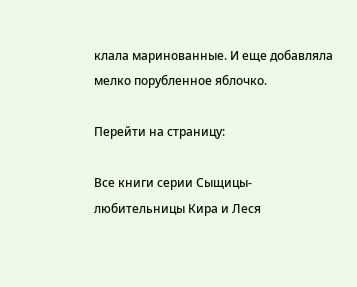клала маринованные. И еще добавляла мелко порубленное яблочко.

Перейти на страницу:

Все книги серии Сыщицы-любительницы Кира и Леся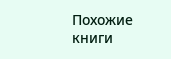Похожие книги